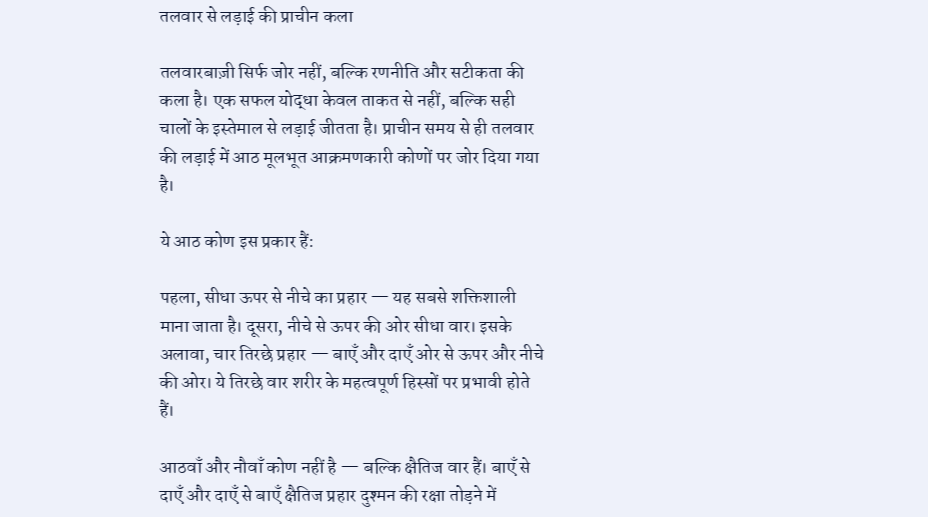तलवार से लड़ाई की प्राचीन कला

तलवारबाज़ी सिर्फ जोर नहीं, बल्कि रणनीति और सटीकता की कला है। एक सफल योद्धा केवल ताकत से नहीं, बल्कि सही चालों के इस्तेमाल से लड़ाई जीतता है। प्राचीन समय से ही तलवार की लड़ाई में आठ मूलभूत आक्रमणकारी कोणों पर जोर दिया गया है।

ये आठ कोण इस प्रकार हैं:

पहला, सीधा ऊपर से नीचे का प्रहार — यह सबसे शक्तिशाली माना जाता है। दूसरा, नीचे से ऊपर की ओर सीधा वार। इसके अलावा, चार तिरछे प्रहार — बाएँ और दाएँ ओर से ऊपर और नीचे की ओर। ये तिरछे वार शरीर के महत्वपूर्ण हिस्सों पर प्रभावी होते हैं।

आठवाँ और नौवाँ कोण नहीं है — बल्कि क्षैतिज वार हैं। बाएँ से दाएँ और दाएँ से बाएँ क्षैतिज प्रहार दुश्मन की रक्षा तोड़ने में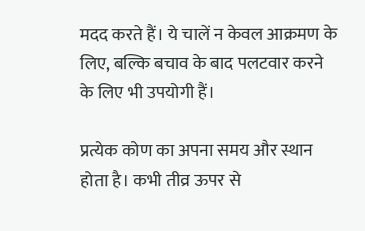मदद करते हैं। ये चालें न केवल आक्रमण के लिए, बल्कि बचाव के बाद पलटवार करने के लिए भी उपयोगी हैं।

प्रत्येक कोण का अपना समय और स्थान होता है। कभी तीव्र ऊपर से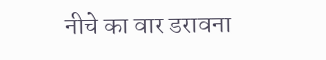नीचे का वार डरावना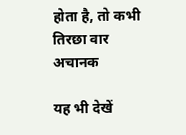होता है, तो कभी तिरछा वार अचानक

यह भी देखें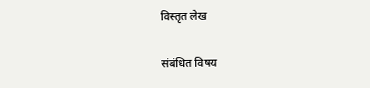विस्तृत लेख

संबंधित विषय